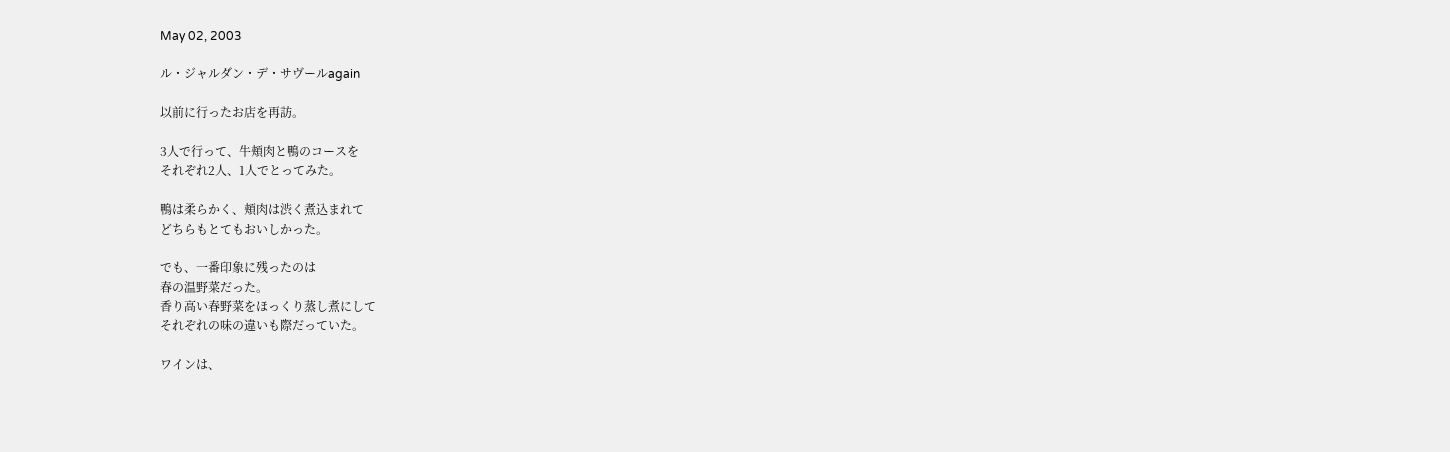May 02, 2003

ル・ジャルダン・デ・サヴールagain

以前に行ったお店を再訪。

3人で行って、牛頬肉と鴨のコースを
それぞれ2人、1人でとってみた。

鴨は柔らかく、頬肉は渋く煮込まれて
どちらもとてもおいしかった。

でも、一番印象に残ったのは
春の温野菜だった。
香り高い春野菜をほっくり蒸し煮にして
それぞれの味の違いも際だっていた。

ワインは、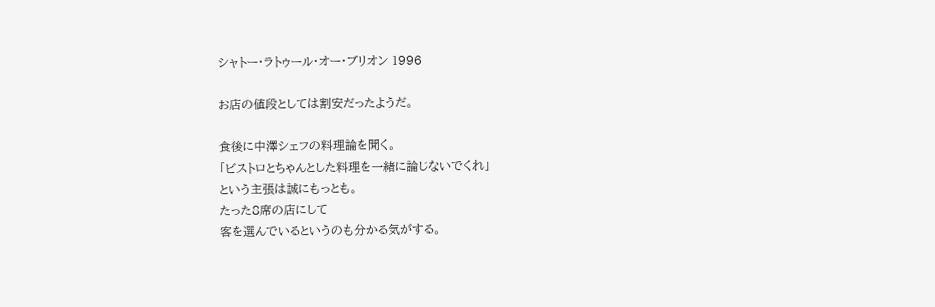シャトー・ラトゥール・オー・ブリオン 1996

お店の値段としては割安だったようだ。

食後に中澤シェフの料理論を聞く。
「ビストロとちゃんとした料理を一緒に論じないでくれ」
という主張は誠にもっとも。
たった8席の店にして
客を選んでいるというのも分かる気がする。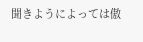聞きようによっては傲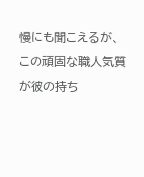慢にも聞こえるが、
この頑固な職人気質が彼の持ち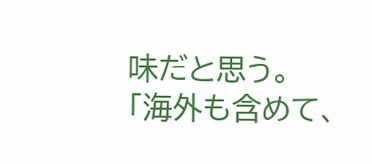味だと思う。
「海外も含めて、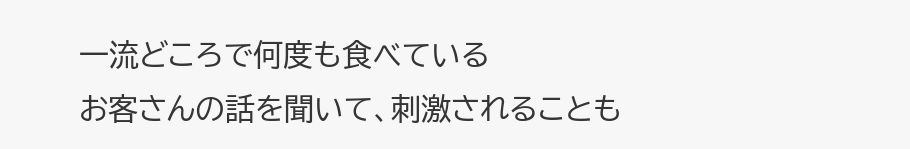一流どころで何度も食べている
お客さんの話を聞いて、刺激されることも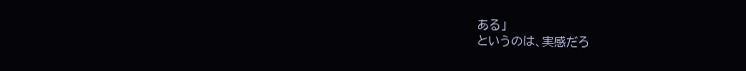ある」
というのは、実感だろ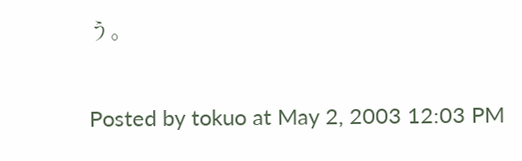う。

Posted by tokuo at May 2, 2003 12:03 PM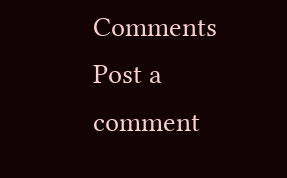Comments
Post a comment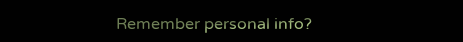Remember personal info?